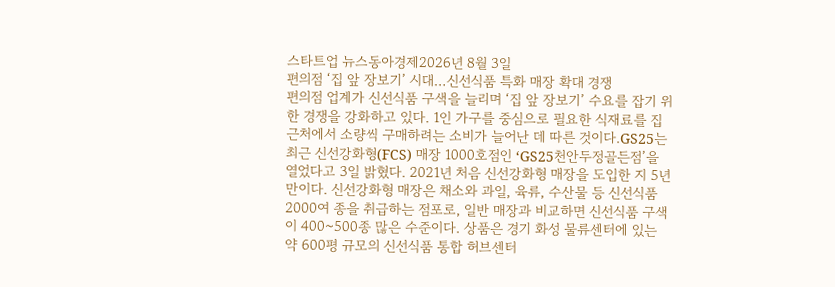스타트업 뉴스동아경제2026년 8월 3일
편의점 ‘집 앞 장보기’ 시대…신선식품 특화 매장 확대 경쟁
편의점 업계가 신선식품 구색을 늘리며 ‘집 앞 장보기’ 수요를 잡기 위한 경쟁을 강화하고 있다. 1인 가구를 중심으로 필요한 식재료를 집 근처에서 소량씩 구매하려는 소비가 늘어난 데 따른 것이다.GS25는 최근 신선강화형(FCS) 매장 1000호점인 ‘GS25천안두정골든점’을 열었다고 3일 밝혔다. 2021년 처음 신선강화형 매장을 도입한 지 5년 만이다. 신선강화형 매장은 채소와 과일, 육류, 수산물 등 신선식품 2000여 종을 취급하는 점포로, 일반 매장과 비교하면 신선식품 구색이 400~500종 많은 수준이다. 상품은 경기 화성 물류센터에 있는 약 600평 규모의 신선식품 통합 허브센터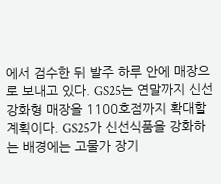에서 검수한 뒤 발주 하루 안에 매장으로 보내고 있다. GS25는 연말까지 신선강화형 매장을 1100호점까지 확대할 계획이다. GS25가 신선식품을 강화하는 배경에는 고물가 장기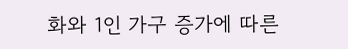화와 1인 가구 증가에 따른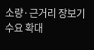소량·근거리 장보기 수요 확대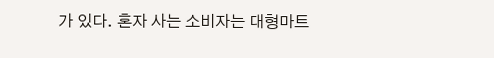가 있다. 혼자 사는 소비자는 대형마트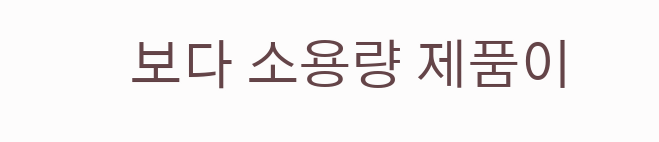보다 소용량 제품이